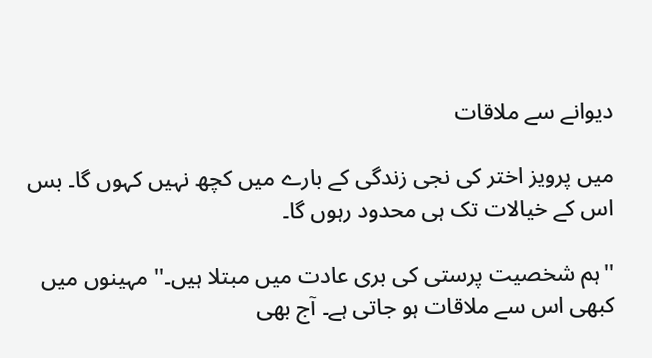دیوانے سے ملاقات

میں پرویز اختر کی نجی زندگی کے بارے میں کچھ نہیں کہوں گا۔ بس اس کے خیالات تک ہی محدود رہوں گا۔

''ہم شخصیت پرستی کی بری عادت میں مبتلا ہیں۔'' مہینوں میں کبھی اس سے ملاقات ہو جاتی ہے۔ آج بھی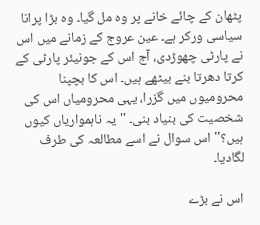پٹھان کے چائے خانے پر وہ مل گیا۔ وہ بڑا پرانا سیاسی ورکر ہے۔ عین عروج کے زمانے میں اس نے پارٹی چھوڑدی، آج اس کے جونیئر پارٹی کے کرتا دھرتا بنے بیٹھے ہیں۔ اس کا بچپنا محرومیوں میں گزرا، یہی محرومیاں اس کی شخصیت کی بنیاد بنی۔ ''یہ ناہمواریاں کیوں ہیں؟'' اس سوال نے اسے مطالعہ کی طرف لگادیا۔

اس نے بڑے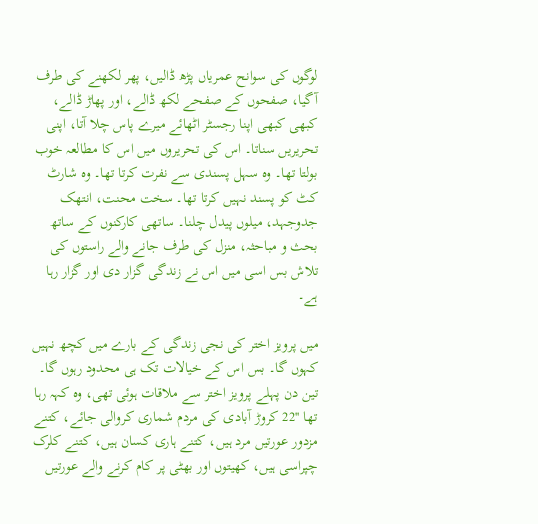لوگوں کی سوانح عمریاں پڑھ ڈالیں، پھر لکھنے کی طرف آگیا، صفحوں کے صفحے لکھ ڈالے، اور پھاڑ ڈالے، کبھی کبھی اپنا رجسٹر اٹھائے میرے پاس چلا آتا، اپنی تحریریں سناتا۔ اس کی تحریروں میں اس کا مطالعہ خوب بولتا تھا۔ وہ سہل پسندی سے نفرت کرتا تھا۔ وہ شارٹ کٹ کو پسند نہیں کرتا تھا۔ سخت محنت، انتھک جدوجہد، میلوں پیدل چلنا۔ ساتھی کارکنوں کے ساتھ بحث و مباحثہ، منزل کی طرف جانے والے راستوں کی تلاش بس اسی میں اس نے زندگی گزار دی اور گزار رہا ہے۔

میں پرویز اختر کی نجی زندگی کے بارے میں کچھ نہیں کہوں گا۔ بس اس کے خیالات تک ہی محدود رہوں گا۔ تین دن پہلے پرویز اختر سے ملاقات ہوئی تھی، وہ کہہ رہا تھا ''22 کروڑ آبادی کی مردم شماری کروالی جائے، کتنے مزدور عورتیں مرد ہیں، کتنے ہاری کسان ہیں، کتنے کلرک چپراسی ہیں، کھیتوں اور بھٹی پر کام کرنے والے عورتیں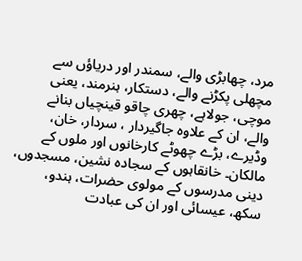مرد، چھابڑی والے، سمندر اور دریاؤں سے مچھلی پکڑنے والے، دستکار، ہنرمند، یعنی موچی، جولاہے، چھری چاقو قینچیاں بنانے والے، ان کے علاوہ جاگیردار ، سردار، خان، وڈیرے، بڑے چھوٹے کارخانوں اور ملوں کے مالکان۔ خانقاہوں کے سجادہ نشین، مسجدوں، دینی مدرسوں کے مولوی حضرات، ہندو، سکھ، عیسائی اور ان کی عبادت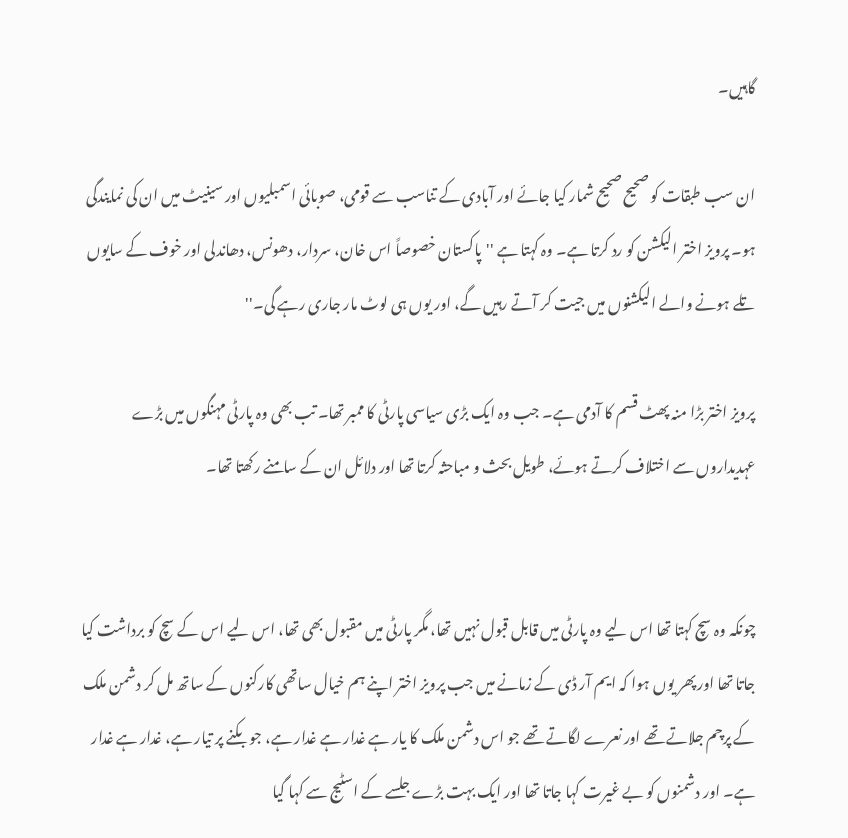گاہیں۔

ان سب طبقات کو صحیح صحیح شمار کیا جائے اور آبادی کے تناسب سے قومی، صوبائی اسمبلیوں اور سینیٹ میں ان کی نمایندگی ہو۔ پرویز اختر الیکشن کو رد کرتا ہے۔ وہ کہتا ہے ''پاکستان خصوصاً اس خان، سردار، دھونس، دھاندلی اور خوف کے سایوں تلے ہونے والے الیکشنوں میں جیت کر آتے رہیں گے، اور یوں ہی لوٹ مار جاری رہے گی۔''

پرویز اختر بڑا منہ پھٹ قسم کا آدمی ہے۔ جب وہ ایک بڑی سیاسی پارٹی کا ممبر تھا۔ تب بھی وہ پارٹی مہنگوں میں بڑے عہدیداروں سے اختلاف کرتے ہوئے، طویل بحث و مباحثہ کرتا تھا اور دلائل ان کے سامنے رکھتا تھا۔


چونکہ وہ سچ کہتا تھا اس لیے وہ پارٹی میں قابل قبول نہیں تھا، مگر پارٹی میں مقبول بھی تھا، اس لیے اس کے سچ کو برداشت کیا جاتا تھا اور پھر یوں ہوا کہ ایم آر ڈی کے زمانے میں جب پرویز اختر اپنے ہم خیال ساتھی کارکنوں کے ساتھ مل کر دشمن ملک کے پرچم جلاتے تھے اور نعرے لگاتے تھے جو اس دشمن ملک کا یار ہے غدار ہے غدار ہے، جو بکنے پر تیار ہے، غدار ہے غدار ہے۔ اور دشمنوں کو بے غیرت کہا جاتا تھا اور ایک بہت بڑے جلسے کے اسٹیج سے کہا گیا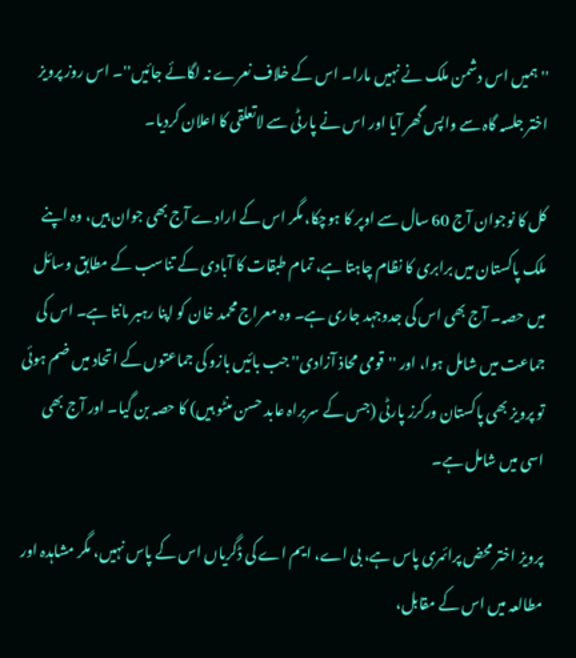''ہمیں اس دشمن ملک نے نہیں مارا۔ اس کے خلاف نعرے نہ لگائے جائیں''۔ اس روز پرویز اختر جلسہ گاہ سے واپس گھر آیا اور اس نے پارٹی سے لاتعلقی کا اعلان کردیا۔

کل کا نوجوان آج 60 سال سے اوپر کا ہوچکا، مگر اس کے ارادے آج بھی جوان ہیں، وہ اپنے ملک پاکستان میں برابری کا نظام چاہتا ہے، تمام طبقات کا آبادی کے تناسب کے مطابق وسائل میں حصہ۔ آج بھی اس کی جدوجہد جاری ہے۔ وہ معراج محمد خان کو اپنا رہبر مانتا ہے۔ اس کی جماعت میں شامل ہوا، اور ''قومی محاذ آزادی'' جب بائیں بازو کی جماعتوں کے اتحاد میں ضم ہوئی تو پرویز بھی پاکستان ورکرز پارٹی (جس کے سربراہ عابد حسن منٹو ہیں) کا حصہ بن گیا۔ اور آج بھی اسی میں شامل ہے۔

پرویز اختر محض پرائمری پاس ہے، بی اے، ایم اے کی ڈگریاں اس کے پاس نہیں، مگر مشاہدہ اور مطالعہ میں اس کے مقابل،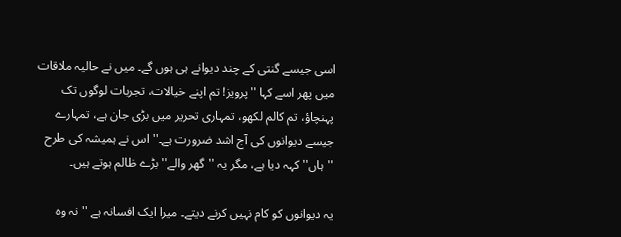اسی جیسے گنتی کے چند دیوانے ہی ہوں گے۔ میں نے حالیہ ملاقات میں پھر اسے کہا ''پرویز! تم اپنے خیالات، تجربات لوگوں تک پہنچاؤ، تم کالم لکھو، تمہاری تحریر میں بڑی جان ہے، تمہارے جیسے دیوانوں کی آج اشد ضرورت ہے۔'' اس نے ہمیشہ کی طرح ''ہاں'' کہہ دیا ہے، مگر یہ ''گھر والے'' بڑے ظالم ہوتے ہیں۔

یہ دیوانوں کو کام نہیں کرنے دیتے۔ میرا ایک افسانہ ہے ''نہ وہ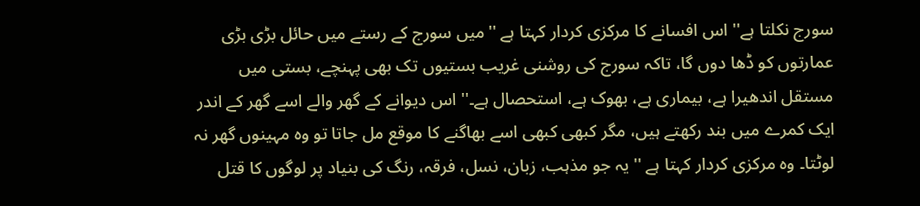سورج نکلتا ہے'' اس افسانے کا مرکزی کردار کہتا ہے ''میں سورج کے رستے میں حائل بڑی بڑی عمارتوں کو ڈھا دوں گا، تاکہ سورج کی روشنی غریب بستیوں تک بھی پہنچے، بستی میں مستقل اندھیرا ہے، بیماری ہے، بھوک ہے، استحصال ہے۔'' اس دیوانے کے گھر والے اسے گھر کے اندر ایک کمرے میں بند رکھتے ہیں، مگر کبھی کبھی اسے بھاگنے کا موقع مل جاتا تو وہ مہینوں گھر نہ لوٹتا۔ وہ مرکزی کردار کہتا ہے ''یہ جو مذہب، زبان، نسل، فرقہ، رنگ کی بنیاد پر لوگوں کا قتل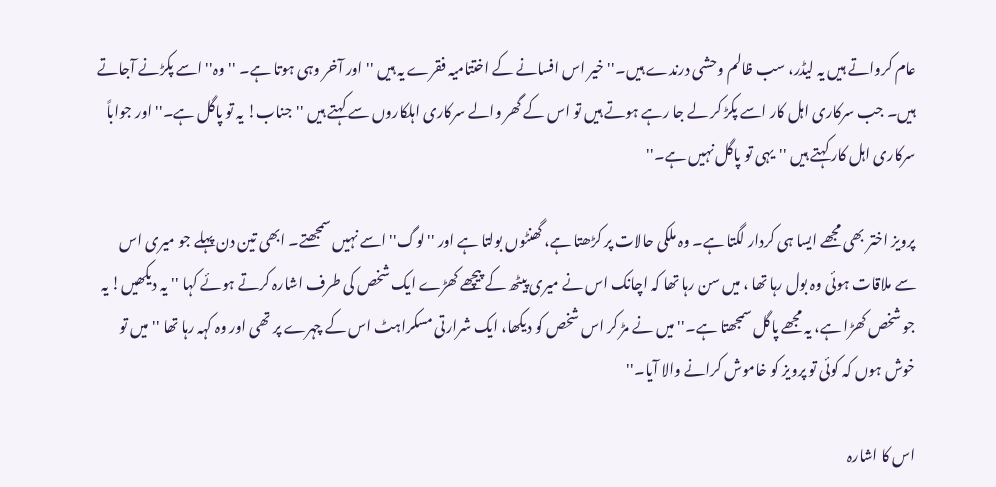عام کرواتے ہیں یہ لیڈر، سب ظالم وحشی درندے ہیں۔'' خیر اس افسانے کے اختتامیہ فقرے یہ ہیں ''اور آخر وہی ہوتا ہے۔ ''وہ'' اسے پکڑنے آجاتے ہیں۔ جب سرکاری اہل کار اسے پکڑ کر لے جا رہے ہوتے ہیں تو اس کے گھر والے سرکاری اہلکاروں سے کہتے ہیں ''جناب! یہ تو پاگل ہے۔'' اور جواباً سرکاری اہل کار کہتے ہیں ''یہی تو پاگل نہیں ہے۔''

پرویز اختر بھی مجھے ایسا ہی کردار لگتا ہے۔ وہ ملکی حالات پر کڑھتا ہے، گھنٹوں بولتا ہے اور ''لوگ'' اسے نہیں سمجھتے۔ ابھی تین دن پہلے جو میری اس سے ملاقات ہوئی وہ بول رہا تھا ، میں سن رہا تھا کہ اچانک اس نے میری پیٹھ کے پیچھے کھڑے ایک شخص کی طرف اشارہ کرتے ہوئے کہا ''یہ دیکھیں! یہ جو شخص کھڑا ہے، یہ مجھے پاگل سمجھتا ہے۔'' میں نے مڑ کر اس شخص کو دیکھا، ایک شرارتی مسکراہٹ اس کے چہرے پر تھی اور وہ کہہ رہا تھا ''میں تو خوش ہوں کہ کوئی تو پرویز کو خاموش کرانے والا آیا۔''

اس کا اشارہ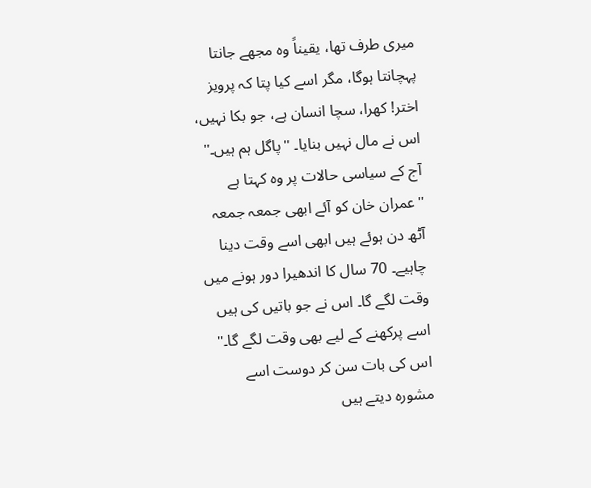میری طرف تھا، یقیناً وہ مجھے جانتا پہچانتا ہوگا، مگر اسے کیا پتا کہ پرویز اختر! کھرا، سچا انسان ہے، جو بکا نہیں، اس نے مال نہیں بنایا۔ ''پاگل ہم ہیں۔'' آج کے سیاسی حالات پر وہ کہتا ہے ''عمران خان کو آئے ابھی جمعہ جمعہ آٹھ دن ہوئے ہیں ابھی اسے وقت دینا چاہیے۔ 70 سال کا اندھیرا دور ہونے میں وقت لگے گا۔ اس نے جو باتیں کی ہیں اسے پرکھنے کے لیے بھی وقت لگے گا۔'' اس کی بات سن کر دوست اسے مشورہ دیتے ہیں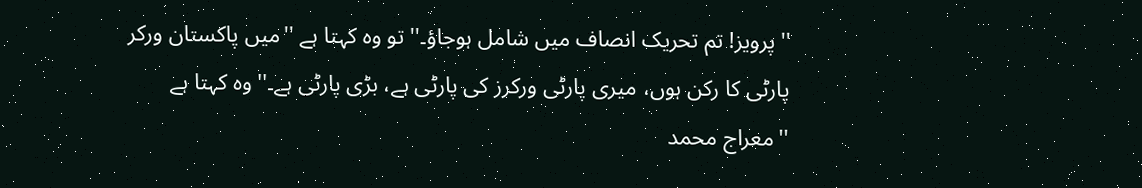''پرویز! تم تحریک انصاف میں شامل ہوجاؤ۔'' تو وہ کہتا ہے ''میں پاکستان ورکر پارٹی کا رکن ہوں، میری پارٹی ورکرز کی پارٹی ہے، بڑی پارٹی ہے۔'' وہ کہتا ہے ''معراج محمد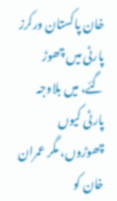خان پاکستان ورکرز پارٹی میں چھوڑ گئے، میں بلاوجہ پارٹی کیوں چھوڑوں، مگر عمران خان کو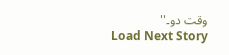وقت دو۔''
Load Next Story